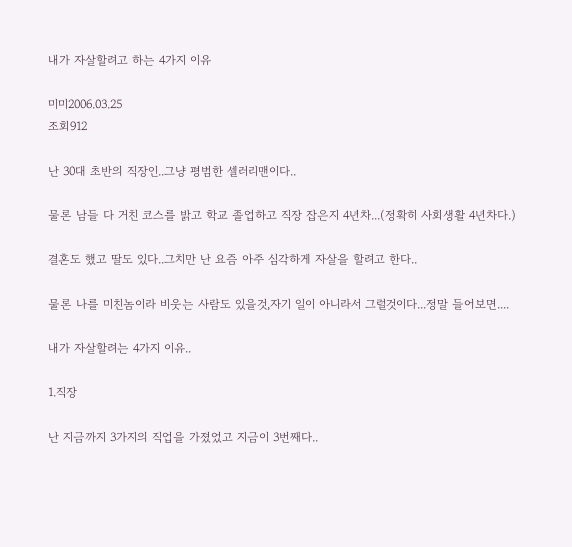내가 자살할려고 하는 4가지 이유

미미2006.03.25
조회912

난 30대 초반의 직장인..그냥 평범한 셀러리맨이다..

물론 남들 다 거친 코스를 밝고 학교 졸업하고 직장 잡은지 4년차...(정확히 사회생활 4년차다.)

결혼도 했고 딸도 있다..그치만 난 요즘 아주 심각하게 자살을 할려고 한다..

물론 나를 미친놈이라 비웃는 사람도 있을것,자기 일이 아니라서 그럴것이다...정말 들어보면....

내가 자살할려는 4가지 이유..

1.직장

난 지금까지 3가지의 직업을 가졌었고 지금이 3번째다..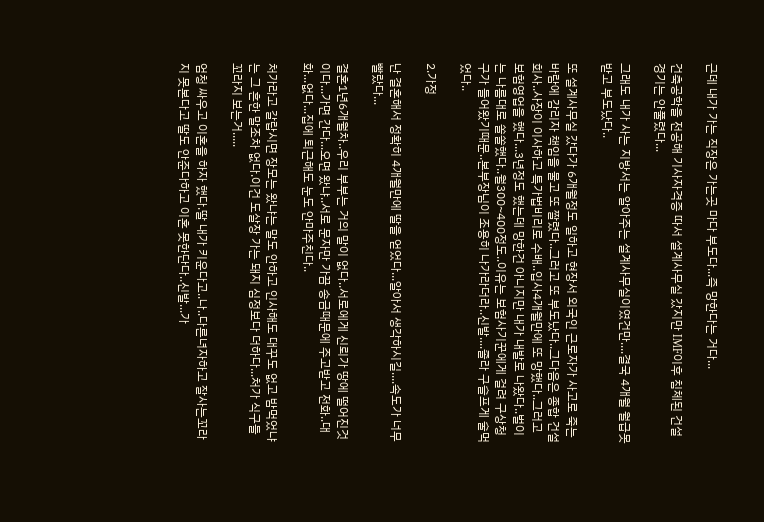근데 내가 가는 직장은 가는곳 마다 부도다...즉 망한다는 거다...

건축공학을 전공해 기사자격증 따서 설계사무실 갔지만 IMF이후 침체된 건설경기는 안풀렸다...

그래도 내가 사는 지방서는 알아주는 설계사무실이였건만....결국 4개월 월급못받고 부도났다..

또 설계사무실 갔다가 6개월정도 일하고 현장서 외국인 근로자가 사고로 죽는바람에 감리자 책임을 물고 또 짤렸다..그러고 또 부도났다..그다음은 종합 건설회사..사장이 이사하고 특가법비리로 수배..입사4개월만에 또 망했다..그러고 보험영업을 했다...3년정도 했는데 망한건 아니지만 내가 내발로 나왔다..벌이는 나름대로 쏠쏠했다..월300~400정도..이유는 보험사기꾼에게 걸려 구상청구가 들어왔기때문..본부장님이 조용히 나가라더라..신발....졸라 구슬프게 술먹었다..

2.가정

난 결혼해서 정확히 4개월만에 딸을 얻었다...알아서 생각하시길....속도가 너무 빨랐다...

결혼1년6개월차..우리 부부는 거의 말이 없다..서로에게 신뢰가 땅에 떨어진것이다...가면 간다...오면 왔냐..서로 문자만 가끔 송금때문에 주고받고 전화..대화...없다...집에 퇴근해도 눈도 안마주친다..

처가라고 갈랍시면 장모는 왔냐는 말도 안하고 인사해도 대꾸도 없고 밤먹었냐는 그 흔한 말조차 없다.이건 도살장 가는 돼지 심정보다 더하다...처가 식구들 꼬라지 보는거.....

엄청 싸우고 이혼을 하자 했다.딸 내가 키운다고..나..다른녀자하고 잘사는꼬라지 못본다고 딸도 안준다하고 이혼 못한단다..신발...가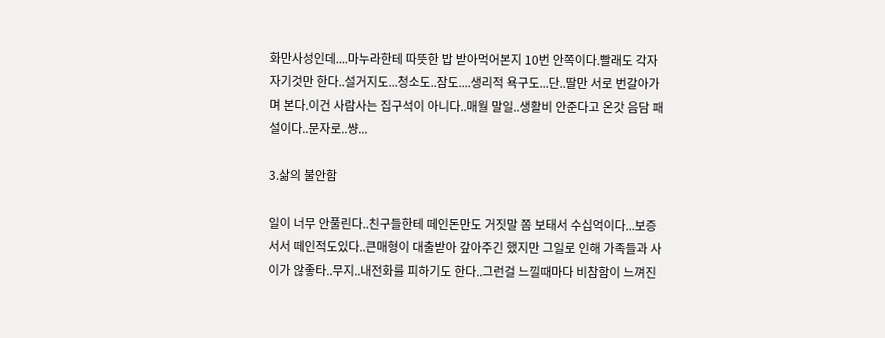화만사성인데....마누라한테 따뜻한 밥 받아먹어본지 10번 안쪽이다.빨래도 각자 자기것만 한다..설거지도...청소도..잠도....생리적 욕구도...단..딸만 서로 번갈아가며 본다.이건 사람사는 집구석이 아니다..매월 말일..생활비 안준다고 온갓 음담 패설이다..문자로..썅...

3.삶의 불안함

일이 너무 안풀린다..친구들한테 떼인돈만도 거짓말 쫌 보태서 수십억이다...보증서서 떼인적도있다..큰매형이 대출받아 갚아주긴 했지만 그일로 인해 가족들과 사이가 않좋타..무지..내전화를 피하기도 한다..그런걸 느낄때마다 비참함이 느껴진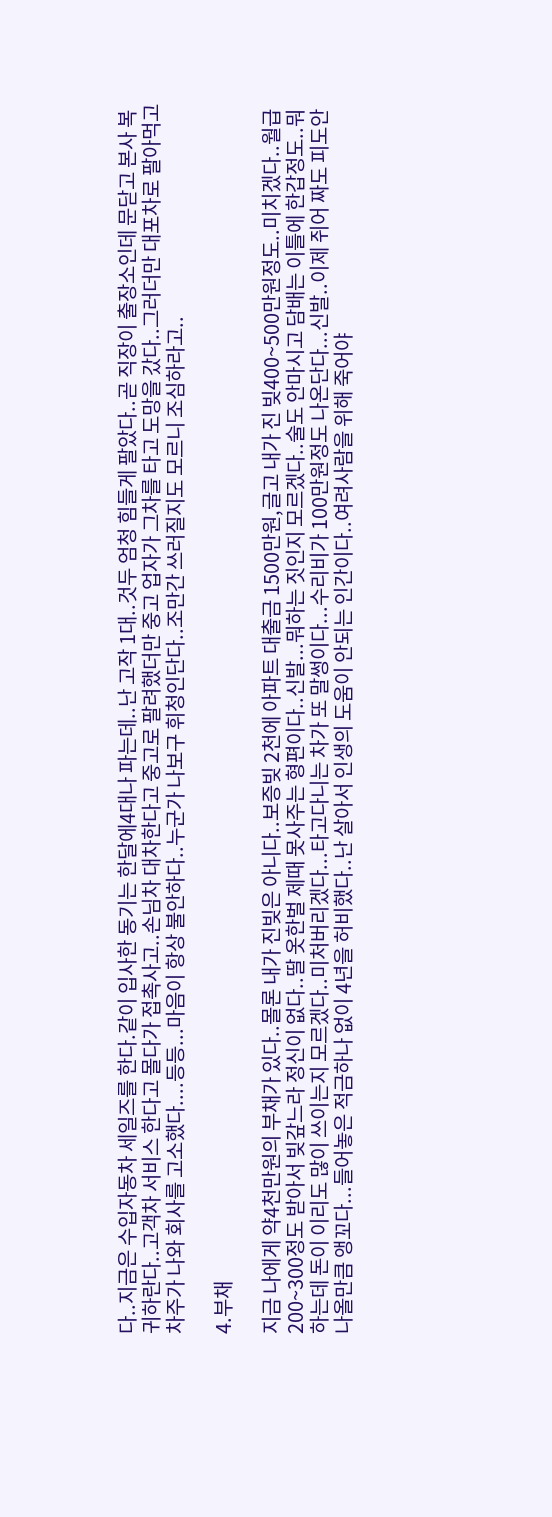다..지금은 수입자동차 세일즈를 한다.같이 입사한 동기는 한달에4대나 파는데..난 고작 1대..것두 엄청 힘들게 팔았다..곧 직장이 출장소인데 문닫고 본사 복귀하란다..고객차 서비스 한다고 몰다가 접촉사고..손님차 대차한다고 중고로 팔려했더만 중고 업자가 그차를 타고 도망을 갔다..그러더만 대포차로 팔아먹고 차주가 나와 회사를 고소했다....등등...마음이 항상 불안하다..누군가 나보구 휘청인단다..조만간 쓰러질지도 모르니 조심하라고..

4.부채

지금 나에게 약4천만원의 부채가 있다..몰론 내가 진빚은 아니다..보증빚 2천에 아파트 대출금 1500만원,글고 내가 진 빚400~500만원정도..미치겠다..월급 200~300정도 받아서 빚갚느라 정신이 없다..딸 옷한벌 제때 못사주는 형편이다..신발...뭐하는 짓인지 모르겠다..술도 안마시고 담배는 이틀에 한갑정도..뭐하는데 돈이 이리도 많이 쓰이는지 모르겠다..미처버리겠다...타고다니는 차가 또 말썽이다...수리비가 100만원정도 나온단다...신발..이제 쥐어 짜도 피도안나올만큼 앵꼬다...들어놓은 적금하나 없이 4년을 허비했다..난 살아서 인생의 도움이 안되는 인간이다..여려사람을 위해 죽어야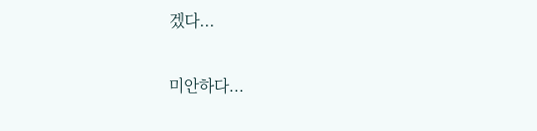겠다...

미안하다...